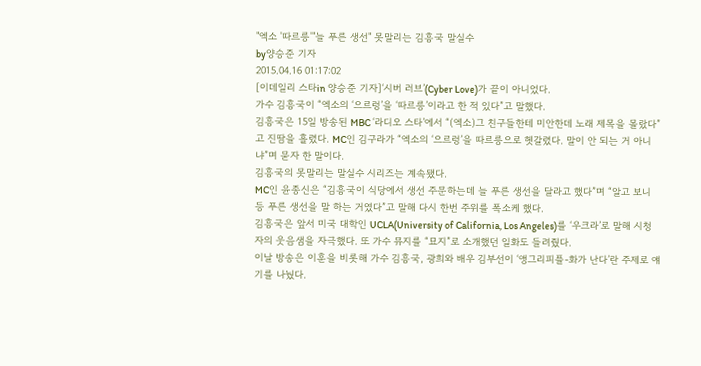"엑소 '따르릉'"늘 푸른 생선" 못말리는 김흥국 말실수
by양승준 기자
2015.04.16 01:17:02
[이데일리 스타in 양승준 기자]‘시버 러브’(Cyber Love)가 끝이 아니었다.
가수 김흥국이 “엑소의 ‘으르렁’을 ‘따르릉’이라고 한 적 있다”고 말했다.
김흥국은 15일 방송된 MBC ‘라디오 스타’에서 “(엑소)그 친구들한테 미안한데 노래 제목을 몰랐다”고 진땀을 흘렸다. MC인 김구라가 “엑소의 ‘으르렁’을 따르릉으로 헷갈렸다. 말이 안 되는 거 아니냐”며 묻자 한 말이다.
김흥국의 못말리는 말실수 시리즈는 계속됐다.
MC인 윤종신은 “김흥국이 식당에서 생선 주문하는데 늘 푸른 생선을 달라고 했다”며 “알고 보니 등 푸른 생선을 말 하는 거였다”고 말해 다시 한번 주위를 폭소케 했다.
김흥국은 앞서 미국 대학인 UCLA(University of California, Los Angeles)를 ‘우크라’로 말해 시청자의 웃음샘을 자극했다. 또 가수 뮤지를 “묘지”로 소개했던 일화도 들려줬다.
이날 방송은 이훈을 비롯해 가수 김흥국, 광희와 배우 김부선이 ‘앵그리피플-화가 난다’란 주제로 얘기를 나눴다.